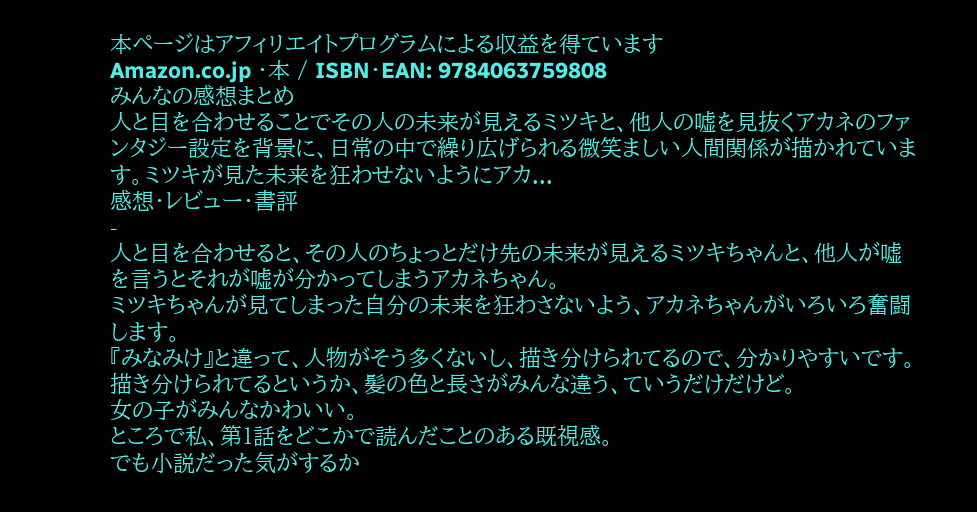本ページはアフィリエイトプログラムによる収益を得ています
Amazon.co.jp ・本 / ISBN・EAN: 9784063759808
みんなの感想まとめ
人と目を合わせることでその人の未来が見えるミツキと、他人の嘘を見抜くアカネのファンタジー設定を背景に、日常の中で繰り広げられる微笑ましい人間関係が描かれています。ミツキが見た未来を狂わせないようにアカ...
感想・レビュー・書評
-
人と目を合わせると、その人のちょっとだけ先の未来が見えるミツキちゃんと、他人が嘘を言うとそれが嘘が分かってしまうアカネちゃん。
ミツキちゃんが見てしまった自分の未来を狂わさないよう、アカネちゃんがいろいろ奮闘します。
『みなみけ』と違って、人物がそう多くないし、描き分けられてるので、分かりやすいです。
描き分けられてるというか、髪の色と長さがみんな違う、ていうだけだけど。
女の子がみんなかわいい。
ところで私、第1話をどこかで読んだことのある既視感。
でも小説だった気がするか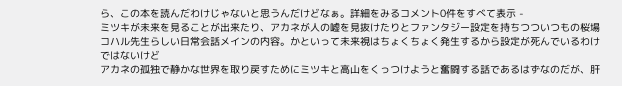ら、この本を読んだわけじゃないと思うんだけどなぁ。詳細をみるコメント0件をすべて表示 -
ミツキが未来を見ることが出来たり、アカネが人の嘘を見抜けたりとファンタジー設定を持ちつついつもの桜場コハル先生らしい日常会話メインの内容。かといって未来視はちょくちょく発生するから設定が死んでいるわけではないけど
アカネの孤独で静かな世界を取り戻すためにミツキと高山をくっつけようと奮闘する話であるはずなのだが、肝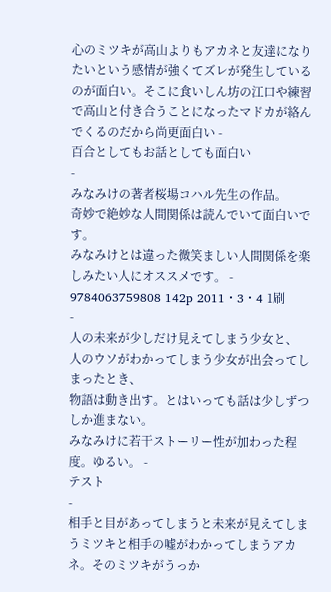心のミツキが高山よりもアカネと友達になりたいという感情が強くてズレが発生しているのが面白い。そこに食いしん坊の江口や練習で高山と付き合うことになったマドカが絡んでくるのだから尚更面白い -
百合としてもお話としても面白い
-
みなみけの著者桜場コハル先生の作品。
奇妙で絶妙な人間関係は読んでいて面白いです。
みなみけとは違った微笑ましい人間関係を楽しみたい人にオススメです。 -
9784063759808 142p 2011・3・4 1刷
-
人の未来が少しだけ見えてしまう少女と、
人のウソがわかってしまう少女が出会ってしまったとき、
物語は動き出す。とはいっても話は少しずつしか進まない。
みなみけに若干ストーリー性が加わった程度。ゆるい。 -
テスト
-
相手と目があってしまうと未来が見えてしまうミツキと相手の嘘がわかってしまうアカネ。そのミツキがうっか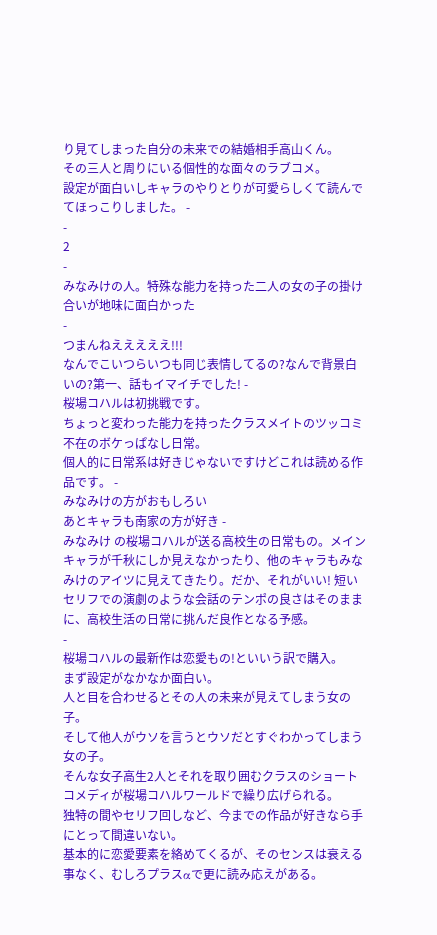り見てしまった自分の未来での結婚相手高山くん。
その三人と周りにいる個性的な面々のラブコメ。
設定が面白いしキャラのやりとりが可愛らしくて読んでてほっこりしました。 -
-
2
-
みなみけの人。特殊な能力を持った二人の女の子の掛け合いが地味に面白かった
-
つまんねえええええ!!!
なんでこいつらいつも同じ表情してるの?なんで背景白いの?第一、話もイマイチでした! -
桜場コハルは初挑戦です。
ちょっと変わった能力を持ったクラスメイトのツッコミ不在のボケっぱなし日常。
個人的に日常系は好きじゃないですけどこれは読める作品です。 -
みなみけの方がおもしろい
あとキャラも南家の方が好き -
みなみけ の桜場コハルが送る高校生の日常もの。メインキャラが千秋にしか見えなかったり、他のキャラもみなみけのアイツに見えてきたり。だか、それがいい! 短いセリフでの演劇のような会話のテンポの良さはそのままに、高校生活の日常に挑んだ良作となる予感。
-
桜場コハルの最新作は恋愛もの!といいう訳で購入。
まず設定がなかなか面白い。
人と目を合わせるとその人の未来が見えてしまう女の子。
そして他人がウソを言うとウソだとすぐわかってしまう女の子。
そんな女子高生2人とそれを取り囲むクラスのショートコメディが桜場コハルワールドで繰り広げられる。
独特の間やセリフ回しなど、今までの作品が好きなら手にとって間違いない。
基本的に恋愛要素を絡めてくるが、そのセンスは衰える事なく、むしろプラスαで更に読み応えがある。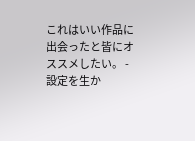これはいい作品に出会ったと皆にオススメしたい。 -
設定を生か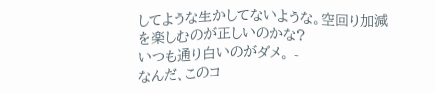してような生かしてないような。空回り加減を楽しむのが正しいのかな?
いつも通り白いのがダメ。 -
なんだ、このコ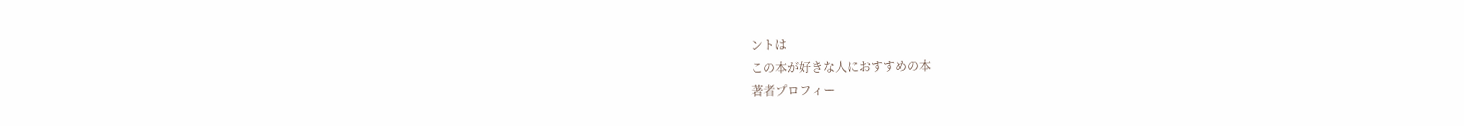ントは
この本が好きな人におすすめの本
著者プロフィー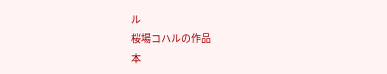ル
桜場コハルの作品
本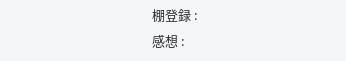棚登録 :
感想 :